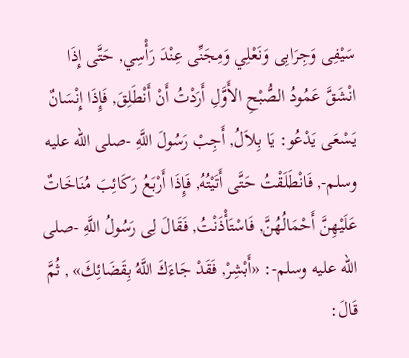سَيْفِى وَجِرَابِى وَنَعْلِي وَمِجَنِّى عِنْدَ رَأْسِي, حَتَّى إِذَا انْشَقَّ عَمُودُ الصُّبْحِ الأَوَّلِ أَرَدْتُ أَنْ أَنْطَلِقَ, فَإِذَا إِنْسَانٌ يَسْعَى يَدْعُو: يَا بِلاَلُ, أَجِبْ رَسُولَ اللَّهِ -صلى الله عليه وسلم-, فَانْطَلَقْتُ حَتَّى أَتَيْتُهُ, فَإِذَا أَرْبَعُ رَكَائِبَ مُنَاخَاتٌ عَلَيْهِنَّ أَحْمَالُهُنَّ, فَاسْتَأْذَنْتُ, فَقَالَ لِى رَسُولُ اللَّهِ -صلى الله عليه وسلم-: «أَبْشِرْ, فَقَدْ جَاءَكَ اللَّهُ بِقَضَائِكَ» , ثُمَّ قَالَ: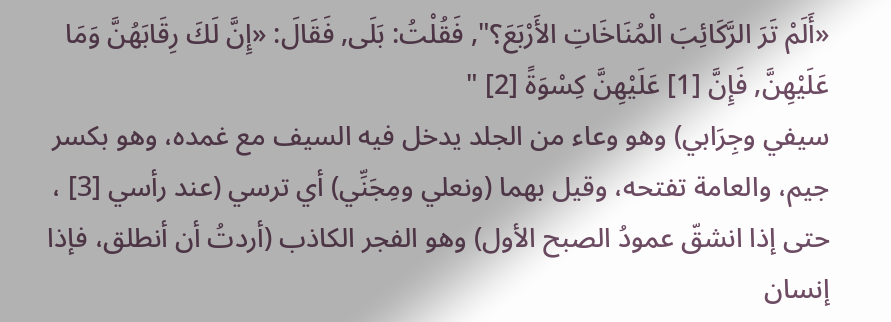«أَلَمْ تَرَ الرَّكَائِبَ الْمُنَاخَاتِ الأَرْبَعَ؟", فَقُلْتُ: بَلَى, فَقَالَ: «إِنَّ لَكَ رِقَابَهُنَّ وَمَا عَلَيْهِنَّ, فَإِنَّ [1] عَلَيْهِنَّ كِسْوَةً [2] "
سيفي وجِرَابي) وهو وعاء من الجلد يدخل فيه السيف مع غمده، وهو بكسر جيم، والعامة تفتحه، وقيل بهما (ونعلي ومِجَنِّي) أي ترسي (عند رأسي [3] ، حتى إذا انشقّ عمودُ الصبح الأول) وهو الفجر الكاذب (أردتُ أن أنطلق، فإذا إنسان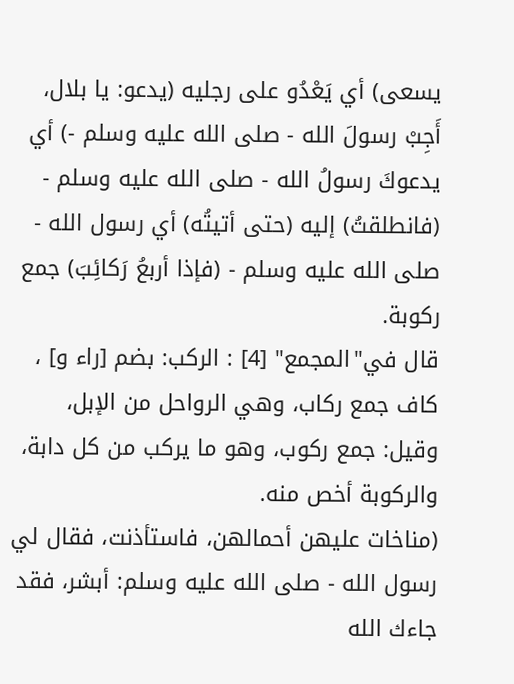يسعى) أي يَعْدُو على رجليه (يدعو: يا بلال، أَجِبْ رسولَ الله - صلى الله عليه وسلم -) أي يدعوكَ رسولُ الله - صلى الله عليه وسلم - (فانطلقتُ) إليه (حتى أتيتُه) أي رسول الله - صلى الله عليه وسلم - (فإذا أربعُ رَكائِبَ) جمع ركوبة.
قال في"المجمع" [4] : الركب: بضم [راء و] ، كاف جمع ركاب، وهي الرواحل من الإبل، وقيل: جمع ركوب، وهو ما يركب من كل دابة، والركوبة أخص منه.
(مناخات عليهن أحمالهن، فاستأذنت، فقال لي رسول الله - صلى الله عليه وسلم: أبشر، فقد جاءك الله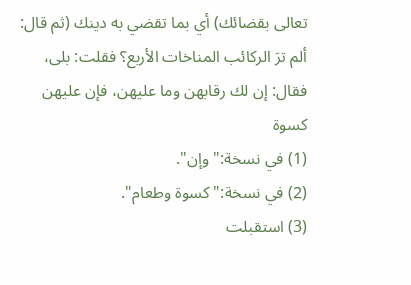تعالى بقضائك) أي بما تقضي به دينك (ثم قال: ألم ترَ الركائب المناخات الأربع؟ فقلت: بلى، فقال: إن لك رقابهن وما عليهن، فإن عليهن كسوة
(1) في نسخة:"وإن".
(2) في نسخة:"كسوة وطعام".
(3) استقبلت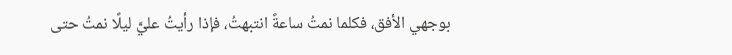بوجهي الأفق، فكلما نمتُ ساعةً انتبهتُ، فإذا رأيتُ عليَّ ليلًا نمتُ حتى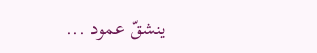ينشقّ عمود ...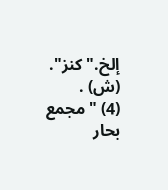إلخ."كنز". (ش) .
(4) "مجمع بحار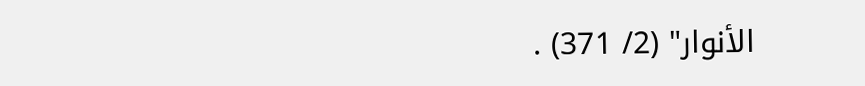الأنوار" (2/ 371) .